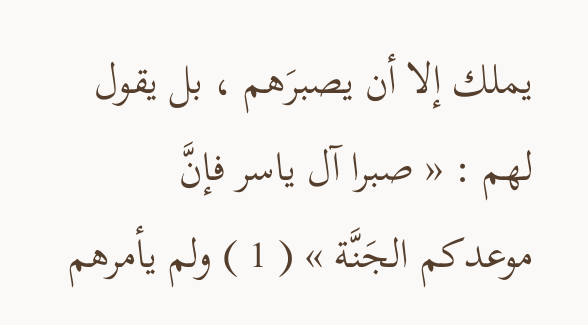يملك إلا أن يصبرَهم ، بل يقول لهم : « صبرا آل ياسر فإنَّ موعدكم الجَنَّة » ( 1 ) ولم يأمرهم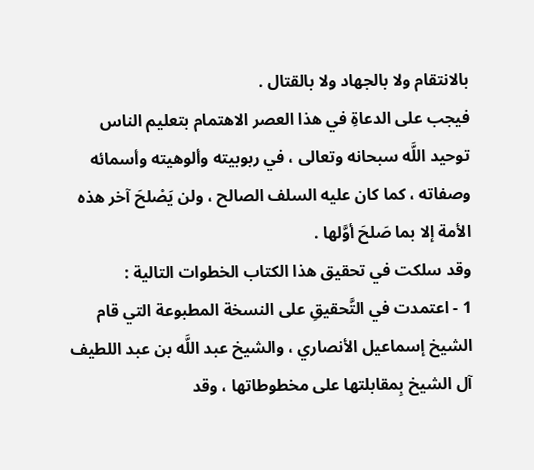بالانتقام ولا بالجهاد ولا بالقتال .
فيجب على الدعاةِ في هذا العصر الاهتمام بتعليم الناس توحيد اللَّه سبحانه وتعالى ، في ربوبيته وألوهيته وأسمائه وصفاته ، كما كان عليه السلف الصالح ، ولن يَصْلحَ آخر هذه الأمة إلا بما صَلحَ أوَّلها .
وقد سلكت في تحقيق هذا الكتاب الخطوات التالية :
1 - اعتمدت في التَّحقيقِ على النسخة المطبوعة التي قام الشيخ إسماعيل الأنصاري ، والشيخ عبد اللَّه بن عبد اللطيف آل الشيخ بِمقابلتها على مخطوطاتها ، وقد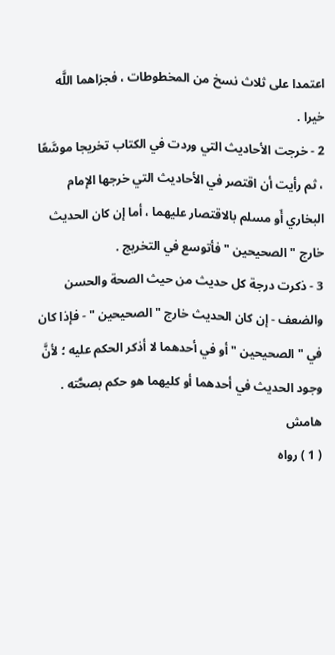اعتمدا على ثلاث نسخ من المخطوطات ، فجزاهما اللَّه خيرا .
2 - خرجت الأحاديث التي وردت في الكتاب تخريجا موسَّعًا ، ثم رأيت أن اقتصر في الأحاديث التي خرجها الإمام البخاري أَو مسلم بالاقتصار عليهما ، أما إن كان الحديث خارج " الصحيحين " فأتوسع في التخريج .
3 - ذكرت درجة كل حديث من حيث الصحة والحسن والضعف - إن كان الحديث خارج " الصحيحين " - فإذا كان في " الصحيحين " أو في أحدهما لا أذكر الحكم عليه ؛ لأنَّ وجود الحديث في أحدهما أو كليهما هو حكم بصحَّته .
هامش
( 1 ) رواه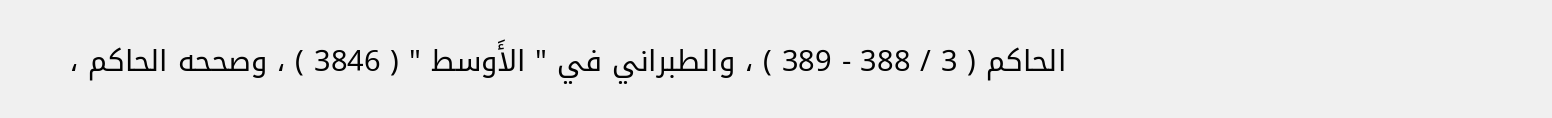الحاكم ( 3 / 388 - 389 ) ، والطبراني في " الأَوسط " ( 3846 ) ، وصححه الحاكم ،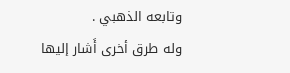وتابعه الذهبي .
وله طرق أخرى أَشار إليها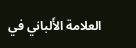العلامة الأَلباني في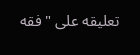تعليقه على " فقه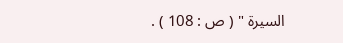السيرة " ( ص : 108 ) .